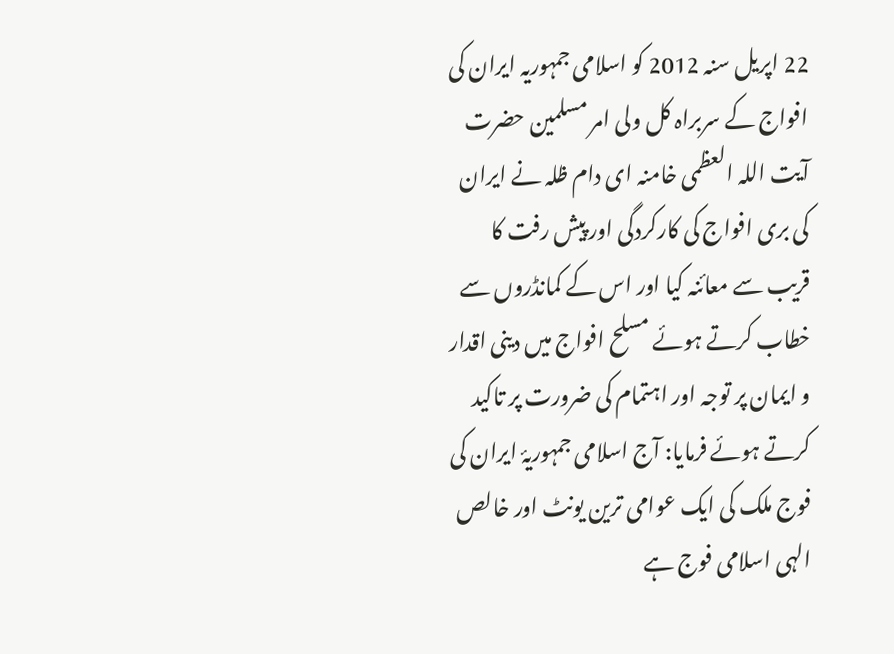22 اپریل سنہ 2012 کو اسلامی جمہوریہ ایران کی افواج کے سربراہ کل ولی امر مسلمین حضرت آیت اللہ العظمی خامنہ ای دام ظلہ نے ایران کی بری افواج کی کارکردگی اور پیش رفت کا قریب سے معائنہ کیا اور اس کے کمانڈروں سے خطاب کرتے ہوئے مسلح افواج میں دینی اقدار و ایمان پر توجہ اور اہتمام کی ضرورت پر تاکید کرتے ہوئے فرمایا: آج اسلامی جمہوریۂ ایران کی فوج ملک کی ایک عوامی ترین یونٹ اور خالص الہی اسلامی فوج ہے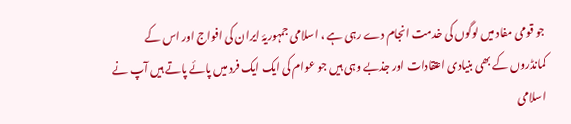جو قومی مفاد میں لوگوں کی خدمت انجام دے رہی ہے ، اسلامی جمہوریۂ ایران کی افواج اور اس کے کمانڈروں کے بھی بنیادی اعتقادات اور جذبے وہی ہیں جو عوام کی ایک ایک فرد میں پائے پاتے ہیں آپ نے اسلامی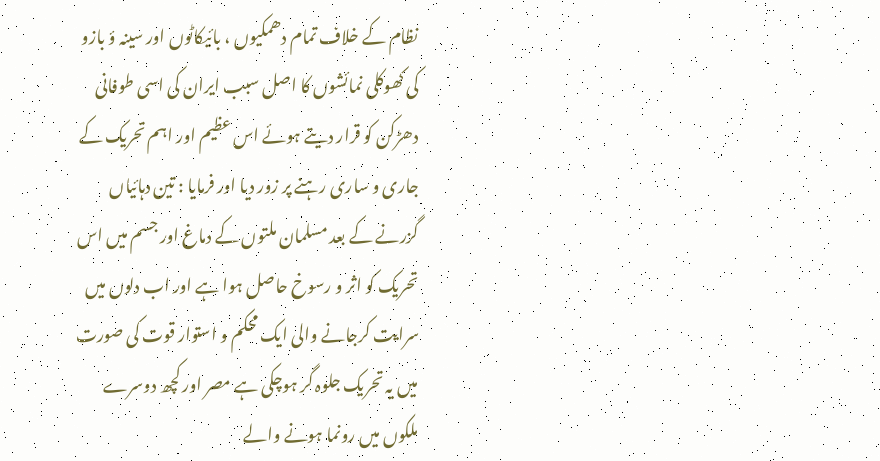نظام کے خلاف تمام دھمکیوں ، بائیکاٹوں اور سینہ ؤ بازو کی کھوکلی نمائشوں کا اصل سبب ایران کی اسی طوفانی دھڑکن کو قرار دیتے ہوئے اس عظیم اور اہم تحریک کے جاری و ساری رہنے پر زور دیا اور فرمایا : تین دہائیاں گزرنے کے بعد مسلمان ملتوں کے دماغ اور جسم میں اس تحریک کو اثر و رسوخ حاصل ہوا ہے اور اب دلوں میں سرایت کرجانے والی ایک محکم و استوار قوت کی صورت میں یہ تحریک جلوہ گر ہوچکی ہے مصر اور کچھ دوسرے ملکوں میں رونما ہونے والے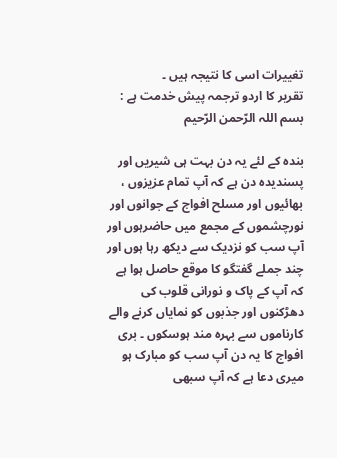تغییرات اسی کا نتیجہ ہیں ۔
تقریر کا اردو ترجمہ پیش خدمت ہے :
بسم اللہ الرّحمن الرّحیم

بندہ کے لئے یہ دن بہت ہی شیریں اور پسندیدہ دن ہے کہ آپ تمام عزیزوں ، بھائیوں اور مسلح افواج کے جوانوں اور نورچشموں کے مجمع میں حاضرہوں اور آپ سب کو نزدیک سے دیکھ رہا ہوں اور چند جملے گفتگو کا موقع حاصل ہوا ہے کہ آپ کے پاک و نورانی قلوب کی دھڑکنوں اور جذبوں کو نمایاں کرنے والے کارناموں سے بہرہ مند ہوسکوں ۔ بری افواج کا یہ دن آپ سب کو مبارک ہو میری دعا ہے کہ آپ سبھی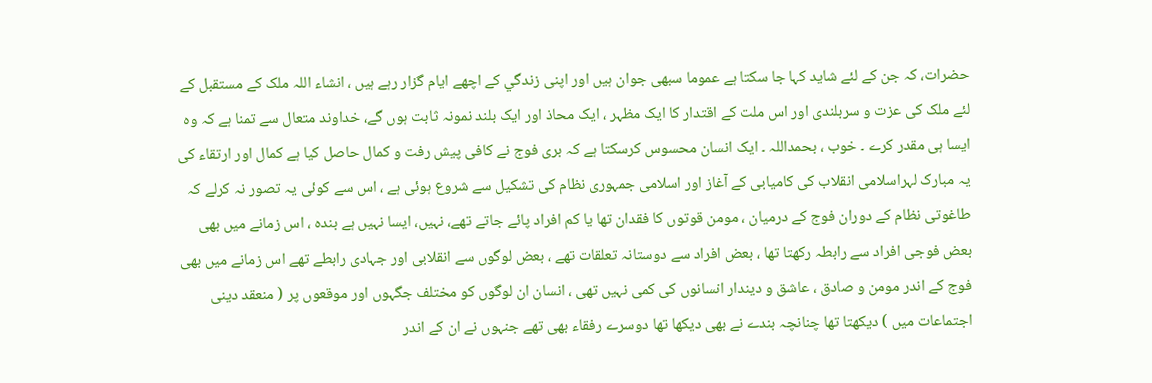حضرات، کہ جن کے لئے شاید کہا جا سکتا ہے عموما سبھی جوان ہیں اور اپنی زندگي کے اچھے ایام گزار رہے ہیں ، انشاء اللہ ملک کے مستقبل کے لئے ملک کی عزت و سربلندی اور اس ملت کے اقتدار کا ایک مظہر ، ایک محاذ اور ایک بلند نمونہ ثابت ہوں گے، خداوند متعال سے تمنا ہے کہ وہ ایسا ہی مقدر کرے ۔ خوب ، بحمداللہ ۔ ایک انسان محسوس کرسکتا ہے کہ بری فوج نے کافی پیش رفت و کمال حاصل کیا ہے کمال اور ارتقاء کی یہ مبارک لہراسلامی انقلاب کی کامیابی کے آغاز اور اسلامی جمہوری نظام کی تشکیل سے شروع ہوئی ہے ، اس سے کوئی یہ تصور نہ کرلے کہ طاغوتی نظام کے دوران فوج کے درمیان ، مومن قوتوں کا فقدان تھا یا کم افراد پائے جاتے تھے، نہیں، ایسا نہیں ہے بندہ ، اس زمانے میں بھی بعض فوجی افراد سے رابطہ رکھتا تھا ، بعض افراد سے دوستانہ تعلقات تھے ، بعض لوگوں سے انقلابی اور جہادی رابطے تھے اس زمانے میں بھی فوج کے اندر مومن و صادق ، عاشق و دیندار انسانوں کی کمی نہیں تھی ، انسان ان لوگوں کو مختلف جگہوں اور موقعوں پر ( منعقد دینی اجتماعات میں ) دیکھتا تھا چنانچہ بندے نے بھی دیکھا تھا دوسرے رفقاء بھی تھے جنہوں نے ان کے اندر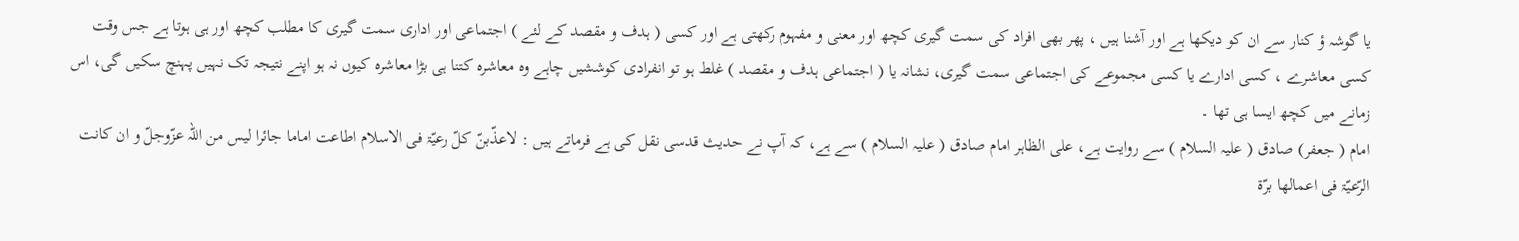یا گوشہ ؤ کنار سے ان کو دیکھا ہے اور آشنا ہیں ، پھر بھی افراد کی سمت گیری کچھ اور معنی و مفہوم رکھتی ہے اور کسی ( ہدف و مقصد کے لئے ) اجتماعی اور اداری سمت گیری کا مطلب کچھ اور ہی ہوتا ہے جس وقت کسی معاشرے ، کسی ادارے یا کسی مجموعے کی اجتماعی سمت گیری، نشانہ یا ( اجتماعی ہدف و مقصد ) غلط ہو تو انفرادی کوششیں چاہے وہ معاشرہ کتنا ہی بڑا معاشرہ کیوں نہ ہو اپنے نتیجہ تک نہیں پہنچ سکیں گی، اس زمانے میں کچھ ایسا ہی تھا ۔
امام ( جعفر) صادق ( علیہ السلام ) سے روایت ہے، علی الظاہر امام صادق ( علیہ السلام ) سے ہے، کہ آپ نے حدیث قدسی نقل کی ہے فرماتے ہیں : لاعذّبنّ کلّ رعیّۃ فی الاسلام اطاعت اماما جائرا لیس من اللہ عزّوجلّ و ان کانت الرّعیّۃ فی اعمالھا برّۃ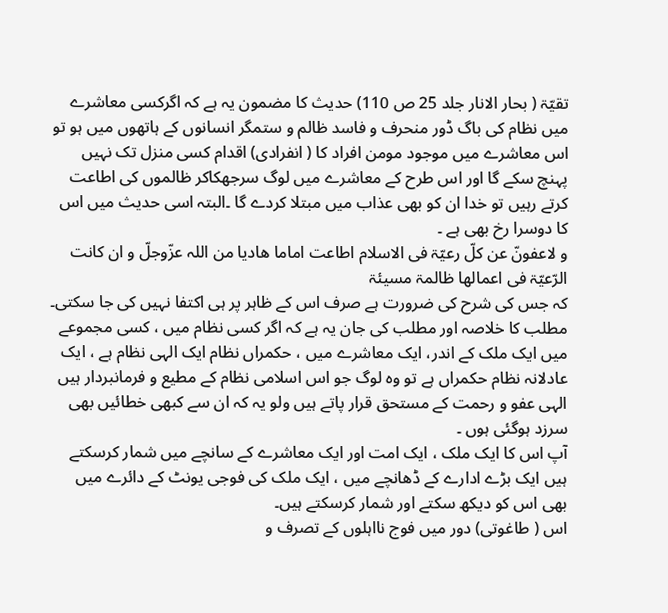تقیّۃ ( بحار الانار جلد 25 ص 110) حدیث کا مضمون یہ ہے کہ اگرکسی معاشرے میں نظام کی باگ ڈور منحرف و فاسد ظالم و ستمگر انسانوں کے ہاتھوں میں ہو تو اس معاشرے میں موجود مومن افراد کا ( انفرادی) اقدام کسی منزل تک نہیں پہنچ سکے گا اور اس طرح کے معاشرے میں لوگ سرجھکاکر ظالموں کی اطاعت کرتے رہیں تو خدا ان کو بھی عذاب میں مبتلا کردے گا ۔البتہ اسی حدیث میں اس کا دوسرا رخ بھی ہے ۔
و لاعفونّ عن کلّ رعیّۃ فی الاسلام اطاعت اماما ھادیا من اللہ عزّوجلّ و ان کانت الرّعیّۃ فی اعمالھا ظالمۃ مسیئۃ
کہ جس کی شرح کی ضرورت ہے صرف اس کے ظاہر پر ہی اکتفا نہیں کی جا سکتی۔ مطلب کا خلاصہ اور مطلب کی جان یہ ہے کہ اگر کسی نظام میں ، کسی مجموعے میں ایک ملک کے اندر، ایک معاشرے میں ، حکمراں نظام ایک الہی نظام ہے ، ایک عادلانہ نظام حکمراں ہے تو وہ لوگ جو اس اسلامی نظام کے مطیع و فرمانبردار ہیں الہی عفو و رحمت کے مستحق قرار پاتے ہیں ولو یہ کہ ان سے کبھی خطائیں بھی سرزد ہوگئی ہوں ۔
آپ اس کا ایک ملک ، ایک امت اور ایک معاشرے کے سانچے میں شمار کرسکتے ہیں ایک بڑے ادارے کے ڈھانچے میں ، ایک ملک کی فوجی یونٹ کے دائرے میں بھی اس کو دیکھ سکتے اور شمار کرسکتے ہیں۔
اس ( طاغوتی) دور میں فوج نااہلوں کے تصرف و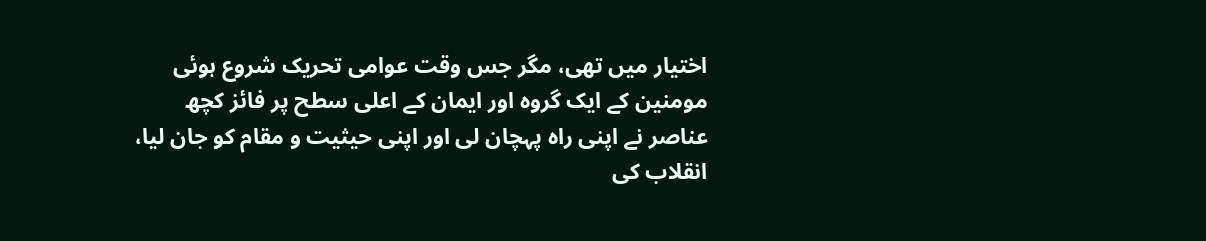اختیار میں تھی، مگر جس وقت عوامی تحریک شروع ہوئی مومنین کے ایک گروہ اور ایمان کے اعلی سطح پر فائز کچھ عناصر نے اپنی راہ پہچان لی اور اپنی حیثیت و مقام کو جان لیا، انقلاب کی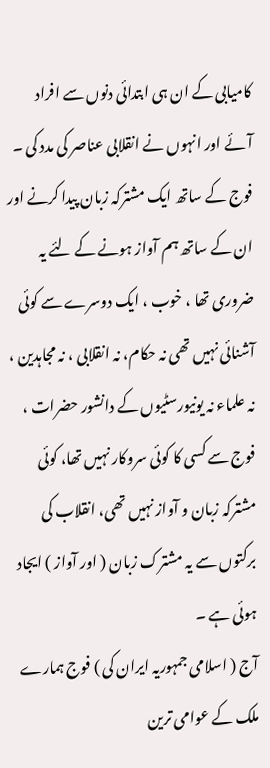کامیابی کے ان ہی ابتدائی دنوں سے افراد آئے اور انہوں نے انقلابی عناصر کی مدد کی ۔ فوج کے ساتھ ایک مشترکہ زبان پیدا کرنے اور ان کے ساتھ ہم آواز ہونے کے لئے یہ ضروری تھا ، خوب ، ایک دوسرے سے کوئی آشنائی نہیں تھی نہ حکام، نہ انقلابی ، نہ مجاہدین ، نہ علماء نہ یونیورسٹیوں کے دانشور حضرات ، فوج سے کسی کا کوئی سروکار نہیں تھا، کوئی مشترکہ زبان و آواز نہیں تھی، انقلاب کی برکتوں سے یہ مشترک زبان ( اور آواز ) ایجاد ہوئی ہے ۔
آج ( اسلامی جمہوریہ ایران کی ) فوج ہمارے ملک کے عوامی ترین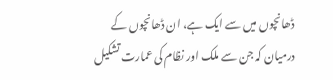ڈھانچوں میں سے ایک ہے، ان ڈھانچوں کے درمیان کہ جن سے ملک اور نظام کی عمارت تشکیل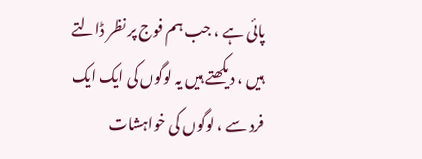پائی ہے ، جب ہم فوج پر نظر ڈالتے ہیں ، دیکھتے ہیں یہ لوگوں کی ایک ایک فرد سے ، لوگوں کی خواہشات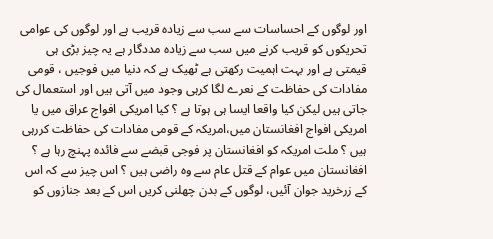اور لوگوں کے احساسات سے سب سے زیادہ قریب ہے اور لوگوں کی عوامی تحریکوں کو قریب کرنے میں سب سے زیادہ مددگار ہے یہ چیز بڑی ہی قیمتی ہے اور بہت اہمیت رکھتی ہے ٹھیک ہے کہ دنیا میں فوجیں ، قومی مفادات کی حفاظت کے نعرے لگا کرہی وجود میں آتی ہیں اور استعمال کی جاتی ہیں لیکن کیا واقعا ایسا ہی ہوتا ہے ؟ کیا امریکی افواج عراق میں یا امریکی افواج افغانستان میں،امریکہ کے قومی مفادات کی حفاظت کررہی ہیں ؟ ملت امریکہ کو افغانستان پر فوجی قبضے سے فائدہ پہنچ رہا ہے ؟ افغانستان میں عوام کے قتل عام سے وہ راضی ہیں ؟ اس چیز سے کہ اس کے زرخرید جوان آئیں، لوگوں کے بدن چھلنی کریں اس کے بعد جنازوں کو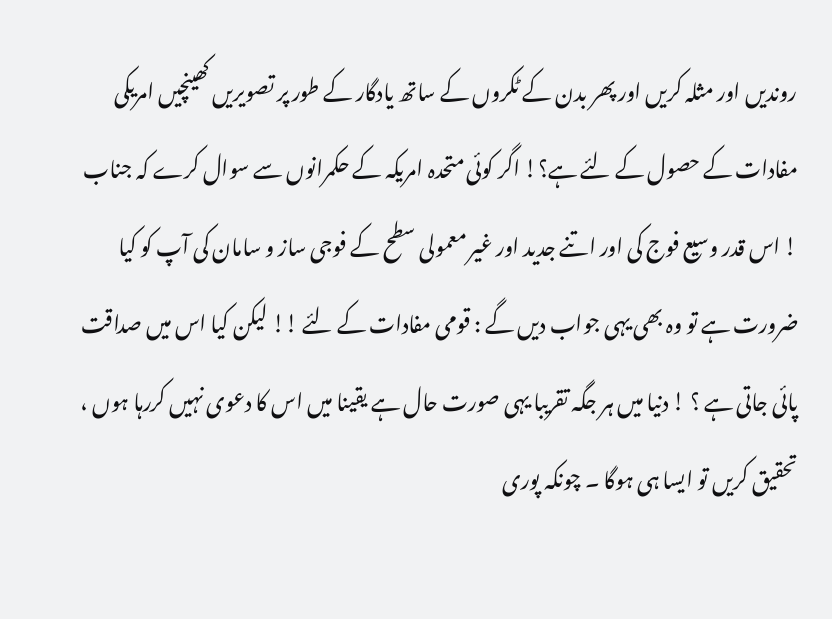روندیں اور مثلہ کریں اور پھر بدن کے ٹکروں کے ساتھ یادگار کے طور پر تصویریں کھینچیں امریکی مفادات کے حصول کے لئے ہے؟! اگر کوئی متحدہ امریکہ کے حکمرانوں سے سوال کرے کہ جناب ! اس قدر وسیع فوج کی اور اتنے جدید اور غیر معمولی سطح کے فوجی ساز و سامان کی آپ کو کیا ضرورت ہے تو وہ بھی یہی جواب دیں گے : قومی مفادات کے لئے !! لیکن کیا اس میں صداقت پائی جاتی ہے ؟ ! دنیا میں ہر جگہ تقریبا یہی صورت حال ہے یقینا میں اس کا دعوی نہیں کررہا ہوں ، تحقیق کریں تو ایسا ہی ہوگا ۔ چونکہ پوری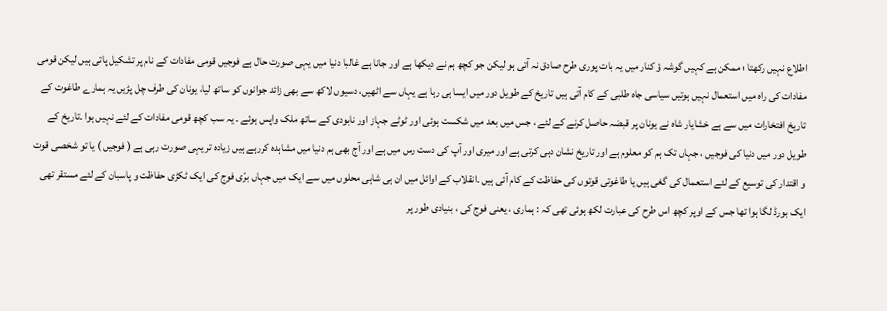اطلاع نہیں رکھتا ؛ ممکن ہے کہیں گوشہ ؤ کنار میں یہ بات پوری طرح صادق نہ آتی ہو لیکن جو کچھ ہم نے دیکھا ہے اور جانا ہے غالبا دنیا میں یہی صورت حال ہے فوجیں قومی مفادات کے نام پر تشکیل پاتی ہیں لیکن قومی مفادات کی راہ میں استعمال نہیں ہوتیں سیاسی جاہ طلبی کے کام آتی ہیں تاریخ کے طویل دور میں ایسا ہی رہا ہے یہاں سے اٹھیں، دسیوں لاکھ سے بھی زائد جوانوں کو ساتھ لیا، یونان کی طرف چل پڑیں یہ ہمارے طاغوت کے تاریخ افتخارات میں سے ہے خشایار شاہ نے یونان پر قبضہ حاصل کرنے کے لئے ، جس میں بعد میں شکست ہوئی اور ٹوٹے جہاز اور نابودی کے ساتھ ملک واپس ہوئے ۔ یہ سب کچھ قومی مفادات کے لئے نہیں ہوا ۔تاریخ کے طویل دور میں دنیا کی فوجیں ، جہاں تک ہم کو معلوم ہے اور تاریخ نشان دہی کرتی ہے اور میری اور آپ کی دست رس میں ہے اور آج بھی ہم دنیا میں مشاہدہ کررہے ہیں زيادہ تر یہی صورت رہی ہے ( فوجیں ) یا تو شخصی قوت و اقتدار کی توسیع کے لئے استعمال کی گغی ہیں یا طاغوتی قوتوں کی حفاظت کے کام آئی ہیں ۔انقلاب کے اوائل میں ان ہی شاہی محلوں میں سے ایک میں جہاں برّی فوج کی ایک ٹکڑی حفاظت و پاسبان کے لئے مستقر تھی ایک بورڈ لگا ہوا تھا جس کے اوپر کچھ اس طرح کی عبارت لکھ ہوئی تھی کہ : ہماری ، یعنی فوج کی ، بنیادی طور پر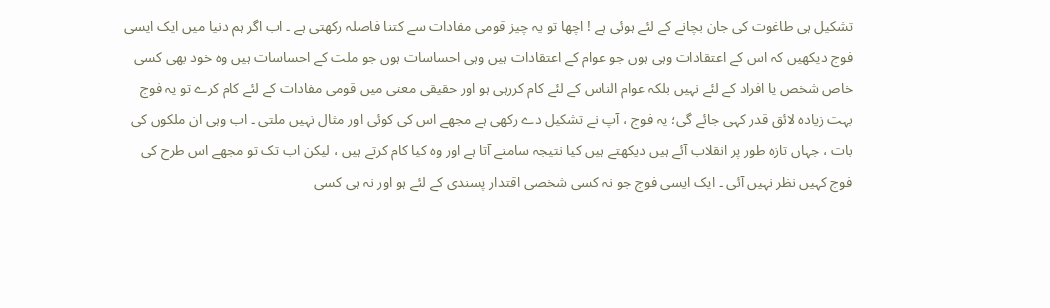تشکیل ہی طاغوت کی جان بچانے کے لئے ہوئی ہے ! اچھا تو یہ چیز قومی مفادات سے کتنا فاصلہ رکھتی ہے ۔ اب اگر ہم دنیا میں ایک ایسی فوج دیکھیں کہ اس کے اعتقادات وہی ہوں جو عوام کے اعتقادات ہیں وہی احساسات ہوں جو ملت کے احساسات ہیں وہ خود بھی کسی خاص شخص یا افراد کے لئے نہیں بلکہ عوام الناس کے لئے کام کررہی ہو اور حقیقی معنی میں قومی مفادات کے لئے کام کرے تو یہ فوج بہت زيادہ لائق قدر کہی جائے گی؛ یہ فوج ، آپ نے تشکیل دے رکھی ہے مجھے اس کی کوئی اور مثال نہیں ملتی ۔ اب وہی ان ملکوں کی بات ، جہاں تازہ طور پر انقلاب آئے ہیں دیکھتے ہیں کیا نتیجہ سامنے آتا ہے اور وہ کیا کام کرتے ہیں ، لیکن اب تک تو مجھے اس طرح کی فوج کہیں نظر نہیں آئی ۔ ایک ایسی فوج جو نہ کسی شخصی اقتدار پسندی کے لئے ہو اور نہ ہی کسی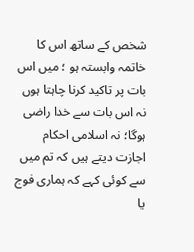شخص کے ساتھ اس کا خاتمہ وابستہ ہو ؛ میں اس بات پر تاکید کرنا چاہتا ہوں نہ اس بات سے خدا راضی ہوگا؛ نہ اسلامی احکام اجازت دیتے ہیں کہ تم میں سے کوئی کہے کہ ہماری فوج یا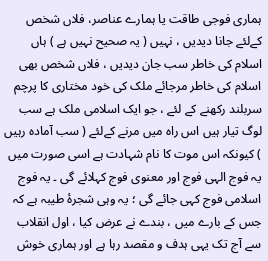ہماری فوجی طاقت یا ہمارے عناصر، فلاں شخص کےلئے جانا دیدیں ، نہیں ( یہ صحیح نہیں ہے ) ہاں اسلام کی خاطر سب جان دیدیں ، فلاں شخص بھی اسلام کی خاطر مرجائے ملک کی خود مختاری کا پرچم سربلند رکھنے کے لئے ، جو ایک اسلامی ملک ہے سب لوگ تیار ہیں اس راہ میں مرنے کےلئے ( سب آمادہ رہیں ) کیونکہ اس موت کا نام شہادت ہے اسی صورت میں یہ فوج الہی فوج اور معنوی فوج کہلائے گی ۔ یہ فوج اسلامی فوج کہی جائے گی ؛ یہ وہی شجرۂ طیبہ ہے کہ جس کے بارے میں ، بندے نے عرض کیا ، اول انقلاب سے آج تک یہی ہدف و مقصد رہا ہے اور ہماری خوش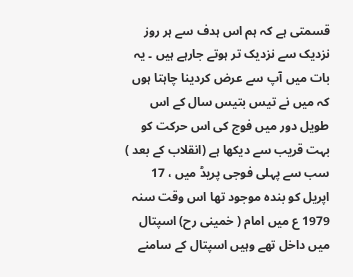قسمتی ہے کہ ہم اس ہدف سے ہر روز نزدیک سے نزدیک تر ہوتے جارہے ہیں ۔ یہ بات میں آپ سے عرض کردینا چاہتا ہوں کہ میں نے تیس بتیس سال کے اس طویل دور میں فوج کی اس حرکت کو بہت قریب سے دیکھا ہے (انقلاب کے بعد ) سب سے پہلی فوجی پریڈ میں ، 17 اپریل کو بندہ موجود تھا اس وقت سنہ 1979 ع میں امام ( خمینی رح) اسپتال میں داخل تھے وہیں اسپتال کے سامنے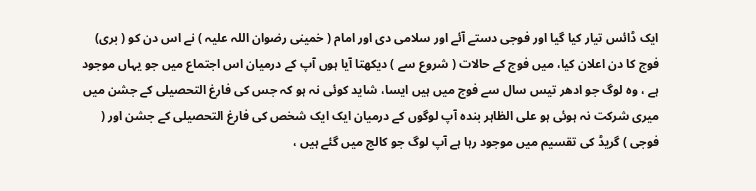ایک ڈائس تیار کیا گیا اور فوجی دستے آئے اور سلامی دی اور امام ( خمینی رضوان اللہ علیہ ) نے اس دن کو ( بری) فوج کا دن اعلان کیا، میں فوج کے حالات ( شروع سے ) دیکھتا آیا ہوں آپ کے درمیان اس اجتماع میں جو یہاں موجود ہے ، وہ لوگ جو ادھر تیس سال سے فوج میں ہیں ایسا، شاید کوئی نہ ہو کہ جس کی فارغ التحصیلی کے جشن میں میری شرکت نہ ہوئی ہو علی الظاہر بندہ آپ لوگوں کے درمیان ایک ایک شخص کی فارغ التحصیلی کے جشن اور ( فوجی ) گریڈ کی تقسیم میں موجود رہا ہے آپ لوگ جو کالج میں گئے ہیں ،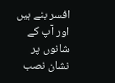افسر بنے ہیں اور آپ کے شانوں پر نشان نصب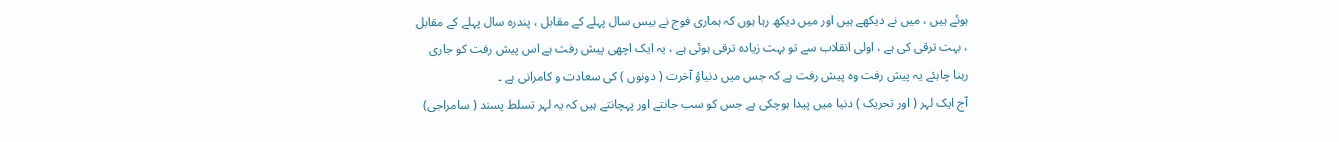ہوئے ہیں ، میں نے دیکھے ہیں اور میں دیکھ رہا ہوں کہ ہماری فوج نے بیس سال پہلے کے مقابل ، پندرہ سال پہلے کے مقابل ، بہت ترقی کی ہے ، اولی انقلاب سے تو بہت زيادہ ترقی ہوئی ہے ، یہ ایک اچھی پیش رفت ہے اس پیش رفت کو جاری رہنا چاہئے یہ پیش رفت وہ پیش رفت ہے کہ جس میں دنیاؤ آخرت ( دونوں ) کی سعادت و کامرانی ہے ۔
آج ایک لہر ( اور تحریک ) دنیا میں پیدا ہوچکی ہے جس کو سب جانتے اور پہچانتے ہیں کہ یہ لہر تسلط پسند ( سامراجی)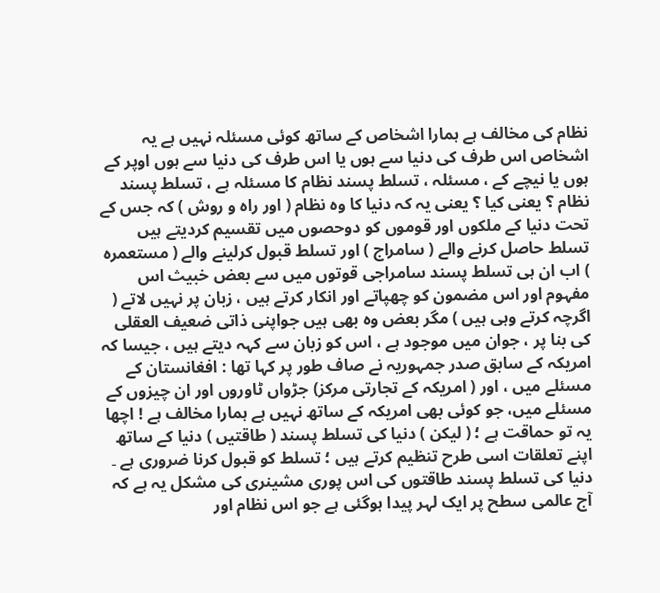نظام کی مخالف ہے ہمارا اشخاص کے ساتھ کوئی مسئلہ نہیں ہے یہ اشخاص اس طرف کی دنیا سے ہوں یا اس طرف کی دنیا سے ہوں اوپر کے ہوں یا نیچے کے ، مسئلہ ، تسلط پسند نظام کا مسئلہ ہے ، تسلط پسند نظام ؟ یعنی کیا ؟ یعنی یہ کہ دنیا کا وہ نظام ( اور راہ و روش ) کہ جس کے تحت دنیا کے ملکوں اور قوموں کو دوحصوں میں تقسیم کردیتے ہیں تسلط حاصل کرنے والے ( سامراج ) اور تسلط قبول کرلینے والے ( مستعمرہ ) اب ان ہی تسلط پسند سامراجی قوتوں میں سے بعض خبیث اس مفہوم اور اس مضمون کو چھپاتے اور انکار کرتے ہیں ، زبان پر نہیں لاتے ( اگرچہ کرتے وہی ہیں ) مگر بعض وہ بھی ہیں جواپنی ذاتی ضعیف العقلی کی بنا پر ، جوان میں موجود ہے ، اس کو زبان سے کہہ دیتے ہیں ، جیسا کہ امریکہ کے سابق صدر جمہوریہ نے صاف طور پر کہا تھا : افغانستان کے مسئلے میں ، اور ( امریکہ کے تجارتی مرکز) جڑواں ٹاوروں اور ان چیزوں کے مسئلے میں، جو کوئی بھی امریکہ کے ساتھ نہیں ہے ہمارا مخالف ہے ! اچھا یہ تو حماقت ہے ؛ ( لیکن ) دنیا کی تسلط پسند ( طاقتیں ) دنیا کے ساتھ اپنے تعلقات اسی طرح تنظیم کرتے ہیں ؛ تسلط کو قبول کرنا ضروری ہے ۔
دنیا کی تسلط پسند طاقتوں کی اس پوری مشینری کی مشکل یہ ہے کہ آج عالمی سطح پر ایک لہر پیدا ہوگئی ہے جو اس نظام اور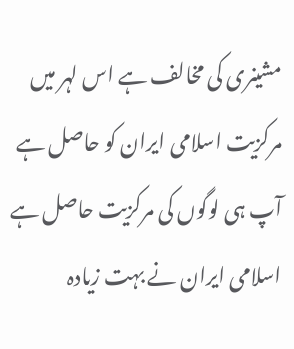مشینری کی مخالف ہے اس لہر میں مرکزیت اسلامی ایران کو حاصل ہے آپ ہی لوگوں کی مرکزيت حاصل ہے اسلامی ایران نے بہت زيادہ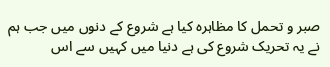صبر و تحمل کا مظاہرہ کیا ہے شروع کے دنوں میں جب ہم نے یہ تحریک شروع کی ہے دنیا میں کہیں سے اس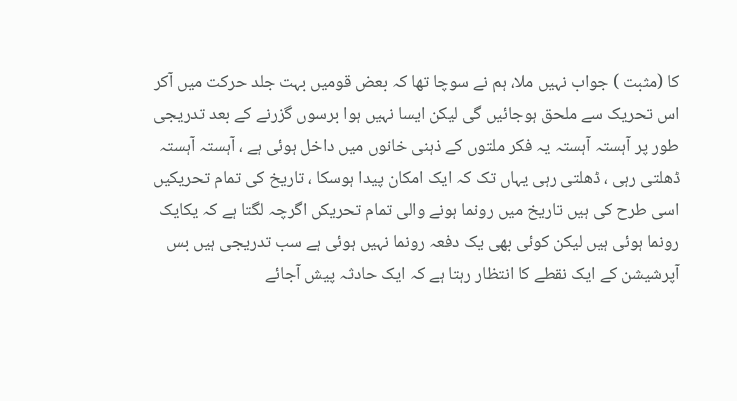کا (مثبت ) جواب نہیں ملا، ہم نے سوچا تھا کہ بعض قومیں بہت جلد حرکت میں آکر اس تحریک سے ملحق ہوجائیں گی لیکن ایسا نہیں ہوا برسوں گزرنے کے بعد تدریجی طور پر آہستہ آہستہ یہ فکر ملتوں کے ذہنی خانوں میں داخل ہوئی ہے ، آہستہ آہستہ ڈھلتی رہی ، ڈھلتی رہی یہاں تک کہ ایک امکان پیدا ہوسکا ، تاریخ کی تمام تحریکیں اسی طرح کی ہیں تاریخ میں رونما ہونے والی تمام تحریکں اگرچہ لگتا ہے کہ یکایک رونما ہوئی ہیں لیکن کوئی بھی یک دفعہ رونما نہیں ہوئی ہے سب تدریجی ہیں بس آپرشیشن کے ایک نقطے کا انتظار رہتا ہے کہ ایک حادثہ پیش آجائے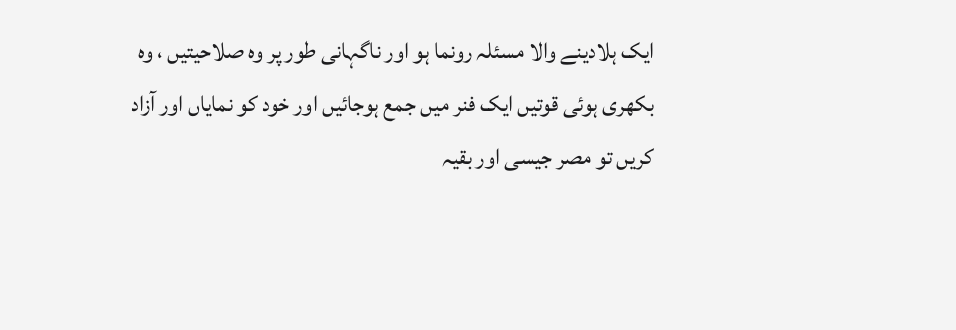ایک ہلادینے والا مسئلہ رونما ہو اور ناگہانی طور پر وہ صلاحیتیں ، وہ بکھری ہوئی قوتیں ایک فنر میں جمع ہوجائیں اور خود کو نمایاں اور آزاد کریں تو مصر جیسی اور بقیہ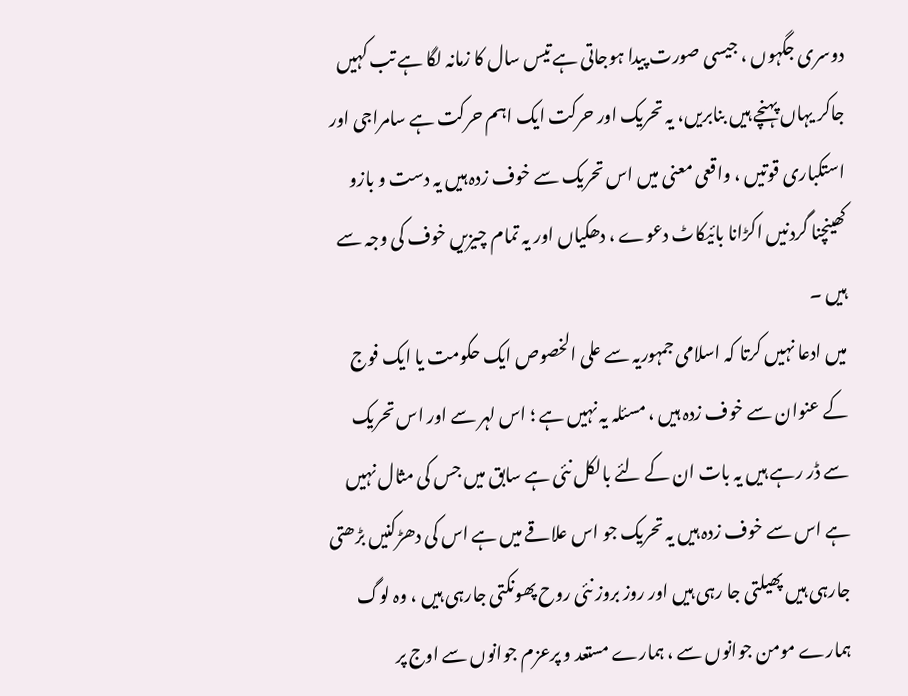دوسری جگہوں ، جیسی صورت پیدا ہوجاتی ہے تیس سال کا زمانہ لگا ہے تب کہیں جاکر یہاں پہنچے ہیں بنابریں، یہ تحریک اور حرکت ایک اہم حرکت ہے سامراجی اور استکباری قوتیں ، واقعی معنی میں اس تحریک سے خوف زدہ ہیں یہ دست و بازو کھینچنا گردنیں اکڑانا بائیکاٹ دعوے ، دھکیاں اور یہ تمام چیزیں خوف کی وجہ سے ہیں ۔
میں ادعا نہیں کرتا کہ اسلامی جمہوریہ سے علی الخصوص ایک حکومت یا ایک فوج کے عنوان سے خوف زدہ ہیں ، مسئلہ یہ نہیں ہے ؛ اس لہر سے اور اس تحریک سے ڈر رہے ہیں یہ بات ان کے لئے بالکل نئی ہے سابق میں جس کی مثال نہیں ہے اس سے خوف زدہ ہیں یہ تحریک جو اس علاقے میں ہے اس کی دھڑکنیں بڑھتی جارہی ہیں پھیلتی جا رہی ہیں اور روز بروز نئی روح پھونکتی جارہی ہیں ، وہ لوگ ہمارے مومن جوانوں سے ، ہمارے مستعد و پرعزم جوانوں سے اوج پر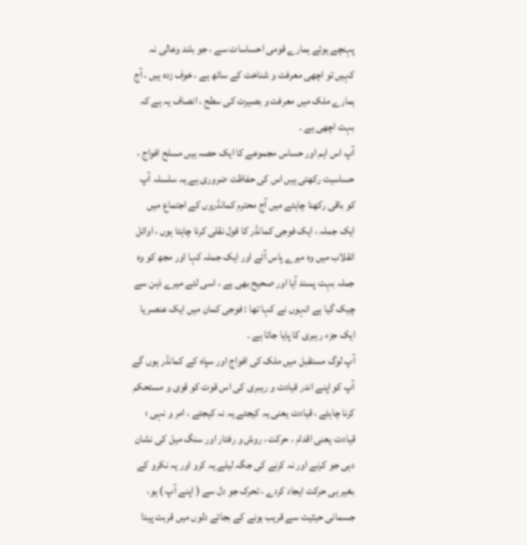پہنچے ہوئے ہمارے قومی احساسات سے ، جو بلند وعالی نہ کہیں تو اچھی معرفت و شناخت کے ساتھ ہے ، خوف زدہ ہیں ، آج ہمارے ملک میں معرفت و بصیرت کی سطح ، انصاف یہ ہے کہ بہت اچھی ہے ۔
آپ اس اہم اور حساس مجموعے کا ایک حصہ ہیں مسلح افواج ، حساسیت رکھتی ہیں اس کی حفاظت ضروری ہے یہ سلسلہ آپ کو باقی رکھنا چاہئے میں آج محترم کمانڈروں کے اجتماع میں ایک جملہ ، ایک فوجی کمانڈر کا قول نقلی کرنا چاہتا ہوں ، اوائل انقلاب میں وہ میرے پاس آئے اور ایک جملہ کہا اور مجھ کو وہ جملہ بہت پسند آیا اور صحیح بھی ہے ، اسی لئے میرے ذہن سے چیک گیا ہے انہوں نے کہا تھا : فوجی کمان میں ایک عنصر یا ایک جزء رہبری کا پایا جاتا ہے ۔
آپ لوگ مستقبل میں ملک کی افواج اور سپاہ کے کمانڈر ہوں گے آپ کو اپنے اندر قیادت و رہبری کی اس قوت کو قوی و مستحکم کرنا چاہئے ، قیادت یعنی یہ کیجئے یہ نہ کیجئے ، امر و نہی ؛ قیادت یعنی اقدام ، حرکت ، روش و رفتار اور سنگ میل کی نشان دہی جو کرنے اور نہ کرنے کی جگہ لیلے یہ کرو اور یہ نکرو کے بغیر ہی حرکت ایجاد کردے ، تحرک جو دل سے ( اپنے آپ ) ہو، جسمانی حیثیت سے قریب ہونے کے بجائے دلوں میں قربت پیدا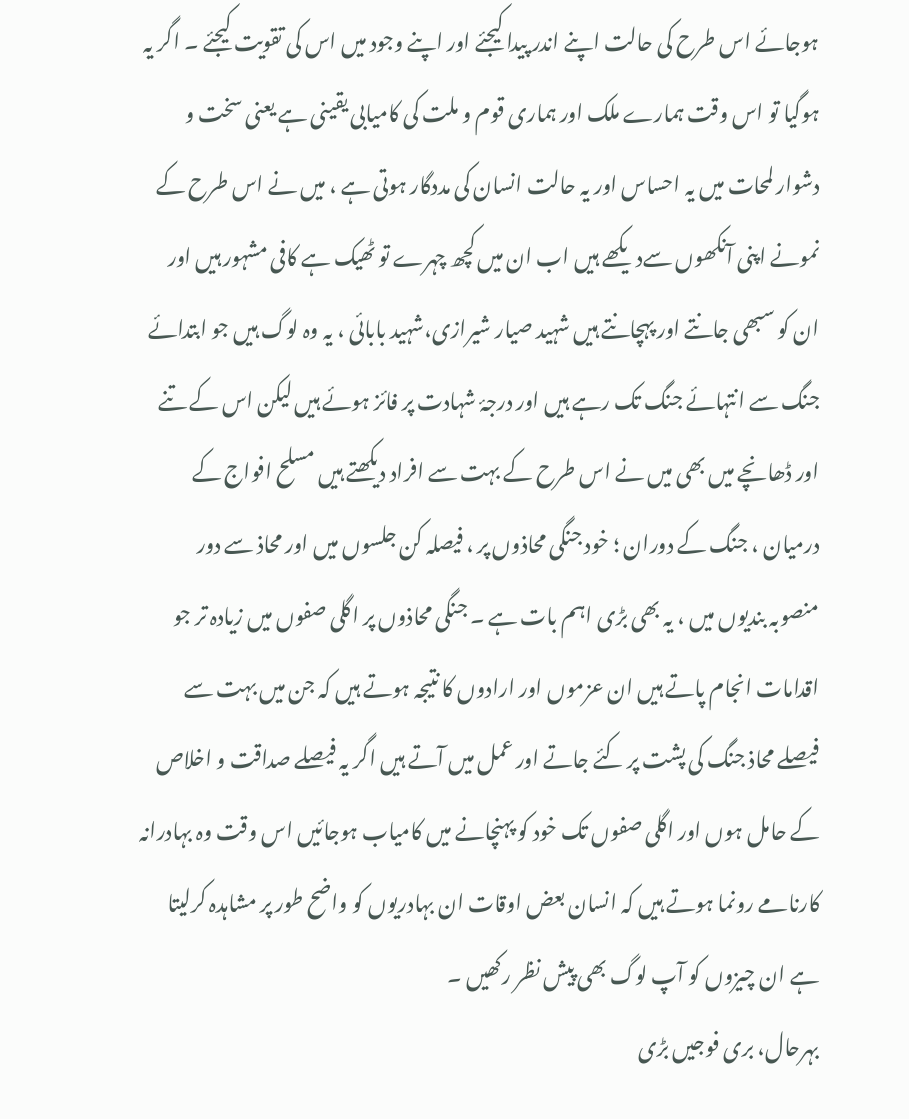ہوجائے اس طرح کی حالت اپنے اندر پیدا کیجئے اور اپنے وجود میں اس کی تقویت کیجئے ۔ اگر یہ ہوگیا تو اس وقت ہمارے ملک اور ہماری قوم و ملت کی کامیابی یقینی ہے یعنی سخت و دشوار لمحات میں یہ احساس اور یہ حالت انسان کی مددگار ہوتی ہے ، میں نے اس طرح کے نمونے اپنی آنکھوں سےدیکھے ہیں اب ان میں کچھ چہرے تو ٹھیک ہے کافی مشہور ہیں اور ان کو سبھی جانتے اور پہچانتے ہیں شہید صیار شیرازی،شہید بابائی ، یہ وہ لوگ ہیں جو ابتدائے جنگ سے انتہائے جنگ تک رہے ہیں اور درجۂ شہادت پر فائز ہوئے ہیں لیکن اس کے تنے اور ڈھانچے میں بھی میں نے اس طرح کے بہت سے افراد دیکھتے ہیں مسلح افواج کے درمیان ، جنگ کے دوران ؛ خود جنگی محاذوں پر ، فیصلہ کن جلسوں میں اور محاذ سے دور منصوبہ بندیوں میں ، یہ بھی بڑی اہم بات ہے ۔ جنگی محاذوں پر اگلی صفوں میں زیادہ تر جو اقدامات انجام پاتے ہیں ان عزموں اور ارادوں کا نتیجہ ہوتے ہیں کہ جن میں بہت سے فیصلے محاذ جنگ کی پشت پر کئے جاتے اور عمل میں آتے ہیں اگر یہ فیصلے صداقت و اخلاص کے حامل ہوں اور اگلی صفوں تک خود کو پہنچانے میں کامیاب ہوجائیں اس وقت وہ بہادرانہ کارنامے رونما ہوتے ہیں کہ انسان بعض اوقات ان بہادریوں کو واضح طور پر مشاہدہ کرلیتا ہے ان چیزوں کو آپ لوگ بھی پیش نظر رکھیں ۔
بہرحال، بری فوجیں بڑی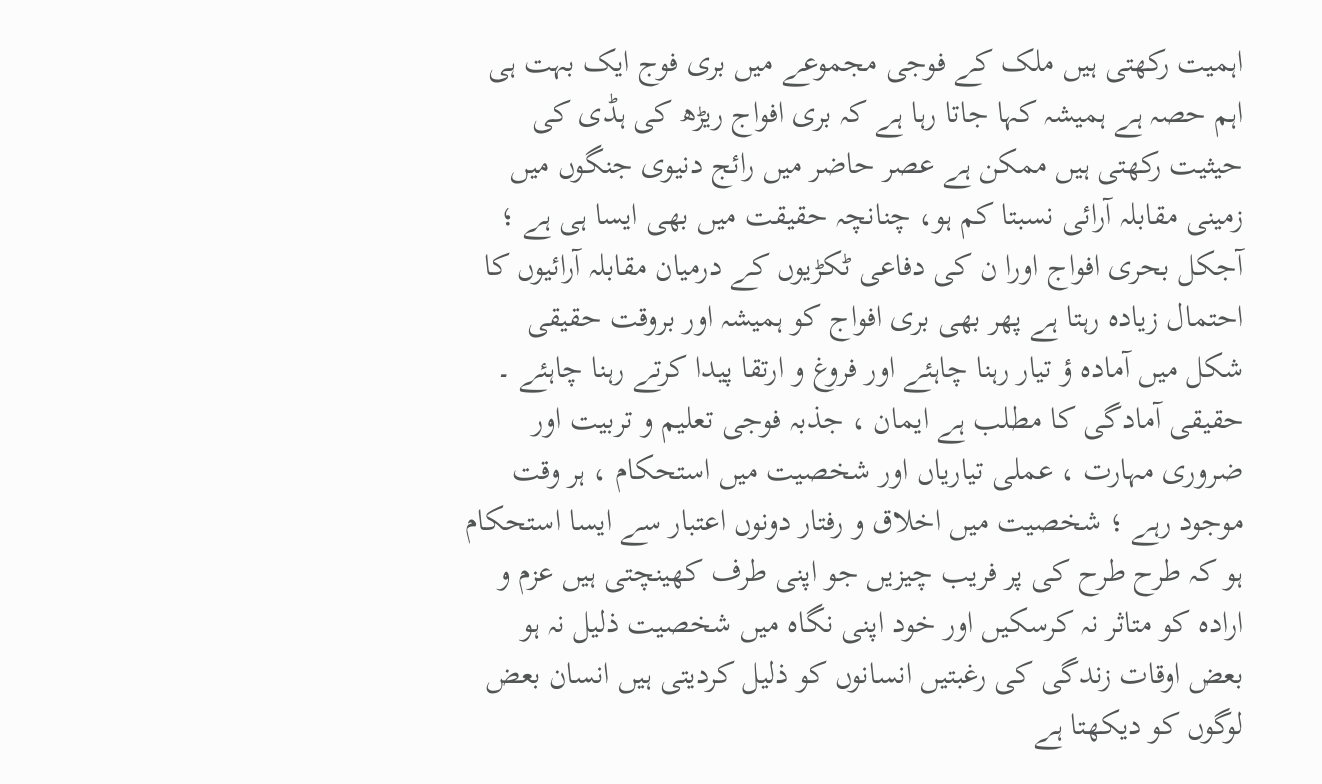اہمیت رکھتی ہیں ملک کے فوجی مجموعے میں بری فوج ایک بہت ہی اہم حصہ ہے ہمیشہ کہا جاتا رہا ہے کہ بری افواج ریڑھ کی ہڈی کی حیثیت رکھتی ہیں ممکن ہے عصر حاضر میں رائج دنیوی جنگوں میں زمینی مقابلہ آرائی نسبتا کم ہو، چنانچہ حقیقت میں بھی ایسا ہی ہے ؛ آجکل بحری افواج اورا ن کی دفاعی ٹکڑیوں کے درمیان مقابلہ آرائیوں کا احتمال زيادہ رہتا ہے پھر بھی بری افواج کو ہمیشہ اور بروقت حقیقی شکل میں آمادہ ؤ تیار رہنا چاہئے اور فروغ و ارتقا پیدا کرتے رہنا چاہئے ۔ حقیقی آمادگی کا مطلب ہے ایمان ، جذبہ فوجی تعلیم و تربیت اور ضروری مہارت ، عملی تیاریاں اور شخصیت میں استحکام ، ہر وقت موجود رہے ؛ شخصیت میں اخلاق و رفتار دونوں اعتبار سے ایسا استحکام ہو کہ طرح طرح کی پر فریب چیزیں جو اپنی طرف کھینچتی ہیں عزم و ارادہ کو متاثر نہ کرسکیں اور خود اپنی نگاہ میں شخصیت ذلیل نہ ہو بعض اوقات زندگی کی رغبتیں انسانوں کو ذلیل کردیتی ہیں انسان بعض لوگوں کو دیکھتا ہے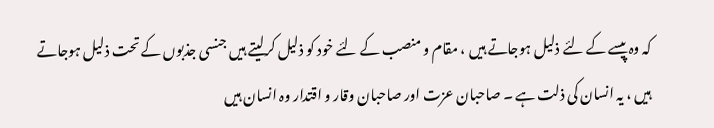کہ وہ پیسے کے لئے ذلیل ہوجاتے ہیں ، مقام و منصب کے لئے خود کو ذلیل کرلیتے ہیں جنسی جذبوں کے تحت ذلیل ہوجاتے ہیں ، یہ انسان کی ذلت ہے ۔ صاحبان عزت اور صاحبان وقار و اقتدار وہ انسان ہیں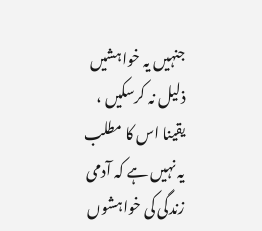جنہیں یہ خواہشیں ذلیل نہ کرسکیں ، یقینا اس کا مطلب یہ نہیں ہے کہ آدمی زندگی کی خواہشوں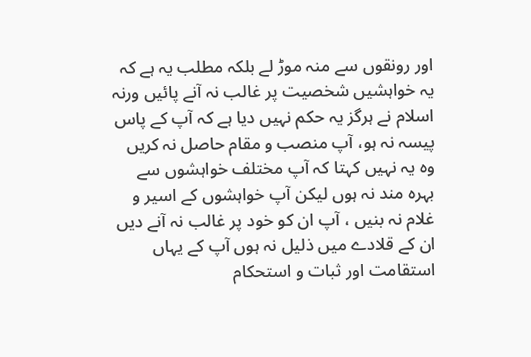اور رونقوں سے منہ موڑ لے بلکہ مطلب یہ ہے کہ یہ خواہشیں شخصیت پر غالب نہ آنے پائیں ورنہ اسلام نے ہرگز یہ حکم نہیں دیا ہے کہ آپ کے پاس پیسہ نہ ہو، آپ منصب و مقام حاصل نہ کریں وہ یہ نہیں کہتا کہ آپ مختلف خواہشوں سے بہرہ مند نہ ہوں لیکن آپ خواہشوں کے اسیر و غلام نہ بنیں ، آپ ان کو خود پر غالب نہ آنے دیں ان کے قلادے میں ذلیل نہ ہوں آپ کے یہاں استقامت اور ثبات و استحکام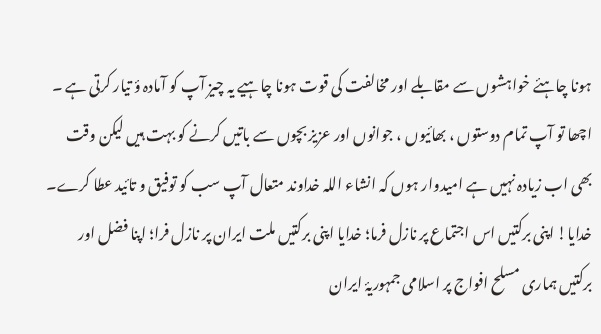ہونا چاہئے خواہشوں سے مقابلے اور مخالفت کی قوت ہونا چاہیے یہ چیز آپ کو آمادہ ؤ تیار کرتی ہے ۔
اچھا تو آپ تمام دوستوں ، بھائیوں ، جوانوں اور عزیز بچوں سے باتیں کرنے کو بہت ہیں لیکن وقت بھی اب زيادہ نہیں ہے امیدوار ہوں کہ انشاء اللہ خداوند متعال آپ سب کو توفیق و تائید عطا کرے۔
خدایا! اپنی برکتیں اس اجتماع پر نازل فرما؛ خدایا اپنی برکتیں ملت ایران پر نازل فرا؛ اپنا فضل اور برکتیں ہماری مسلح افواج پر اسلامی جمہوریۂ ایران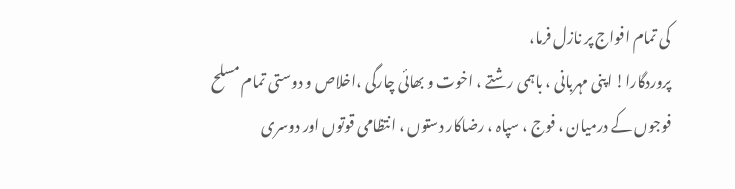کی تمام افواج پر نازل فرما،
پروردگارا! اپنی مہربانی ، باہمی رشتے ، اخوت و بھائی چارگی ،اخلاص و دوستی تمام مسلح فوجوں کے درمیان ، فوج ، سپاہ ، رضاکار دستوں ، انتظامی قوتوں اور دوسری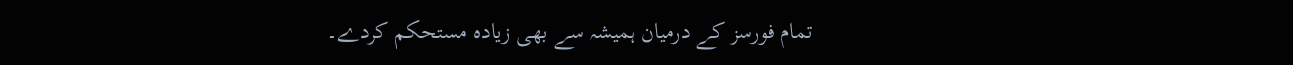تمام فورسز کے درمیان ہمیشہ سے بھی زيادہ مستحکم کردے۔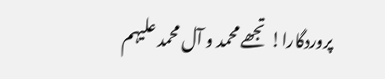پروردگارا! تجھے محمد و آل محمد علیہم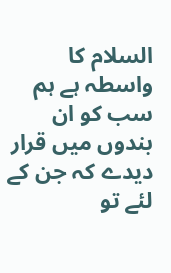السلام کا واسطہ ہے ہم سب کو ان بندوں میں قرار دیدے کہ جن کے لئے تو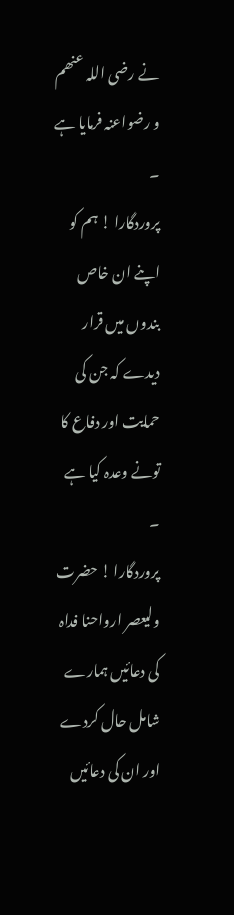نے رضی اللہ عنھم و رضواعنہ فرمایا ہے ۔
پروردگارا ! ہم کو اپنے ان خاص بندوں میں قرار دیدے کہ جن کی حمایت اور دفاع کا تونے وعدہ کیا ہے ۔
پروردگارا ! حضرت ولیعصر ارواحنا فداہ کی دعائیں ہمارے شامل حال کردے اور ان کی دعائیں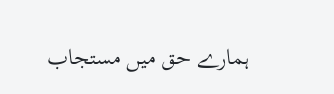ہمارے حق میں مستجاب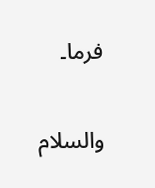فرما۔

والسلام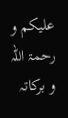علیکم و رحمۃ اللہ و برکاتہ